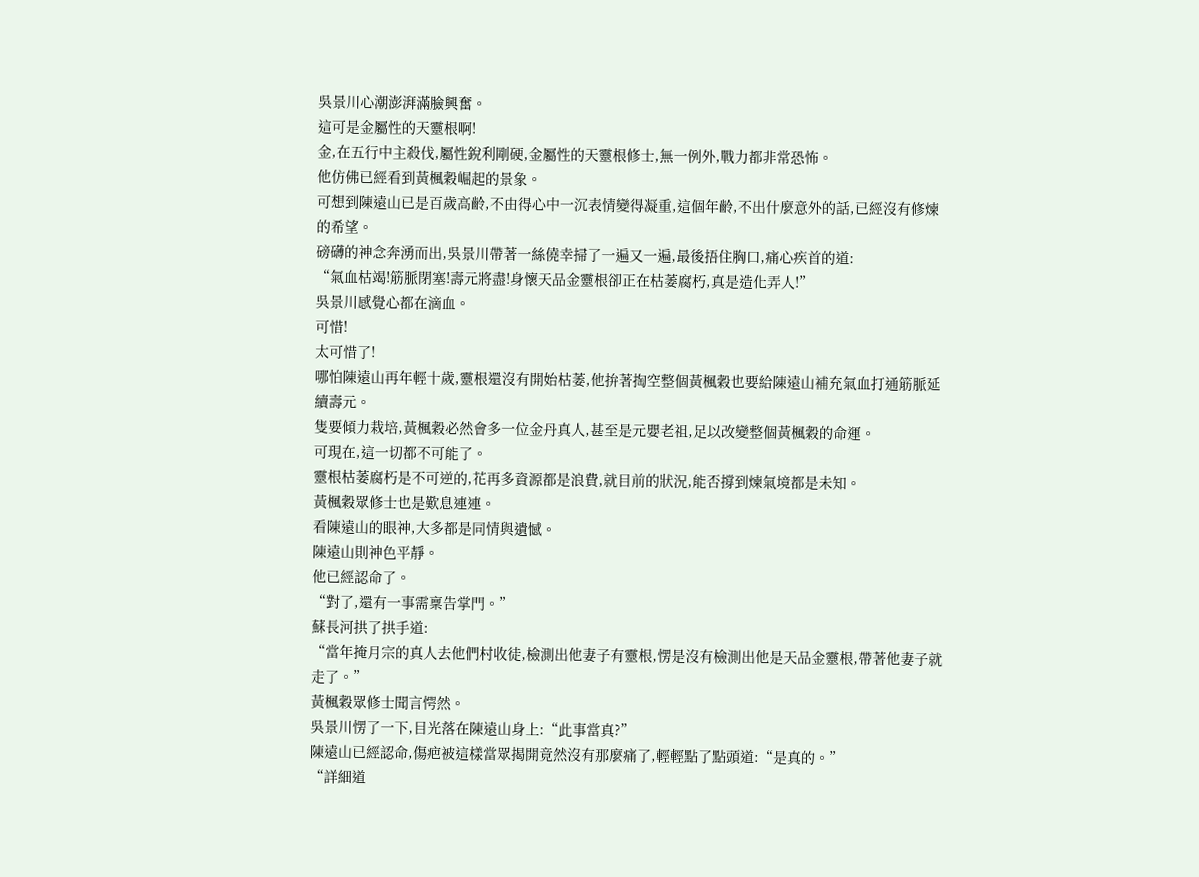吳景川心潮澎湃滿臉興奮。
這可是金屬性的天靈根啊!
金,在五行中主殺伐,屬性銳利剛硬,金屬性的天靈根修士,無一例外,戰力都非常恐怖。
他仿佛已經看到黃楓穀崛起的景象。
可想到陳遠山已是百歲高齡,不由得心中一沉表情變得凝重,這個年齡,不出什麼意外的話,已經沒有修煉的希望。
磅礴的神念奔湧而出,吳景川帶著一絲僥幸掃了一遍又一遍,最後捂住胸口,痛心疾首的道:
“氣血枯竭!筋脈閉塞!壽元將盡!身懷天品金靈根卻正在枯萎腐朽,真是造化弄人!”
吳景川感覺心都在滴血。
可惜!
太可惜了!
哪怕陳遠山再年輕十歲,靈根還沒有開始枯萎,他拚著掏空整個黃楓穀也要給陳遠山補充氣血打通筋脈延續壽元。
隻要傾力栽培,黃楓穀必然會多一位金丹真人,甚至是元嬰老祖,足以改變整個黃楓穀的命運。
可現在,這一切都不可能了。
靈根枯萎腐朽是不可逆的,花再多資源都是浪費,就目前的狀況,能否撐到煉氣境都是未知。
黃楓穀眾修士也是歎息連連。
看陳遠山的眼神,大多都是同情與遺憾。
陳遠山則神色平靜。
他已經認命了。
“對了,還有一事需稟告掌門。”
蘇長河拱了拱手道:
“當年掩月宗的真人去他們村收徒,檢測出他妻子有靈根,愣是沒有檢測出他是天品金靈根,帶著他妻子就走了。”
黃楓穀眾修士聞言愕然。
吳景川愣了一下,目光落在陳遠山身上:“此事當真?”
陳遠山已經認命,傷疤被這樣當眾揭開竟然沒有那麼痛了,輕輕點了點頭道:“是真的。”
“詳細道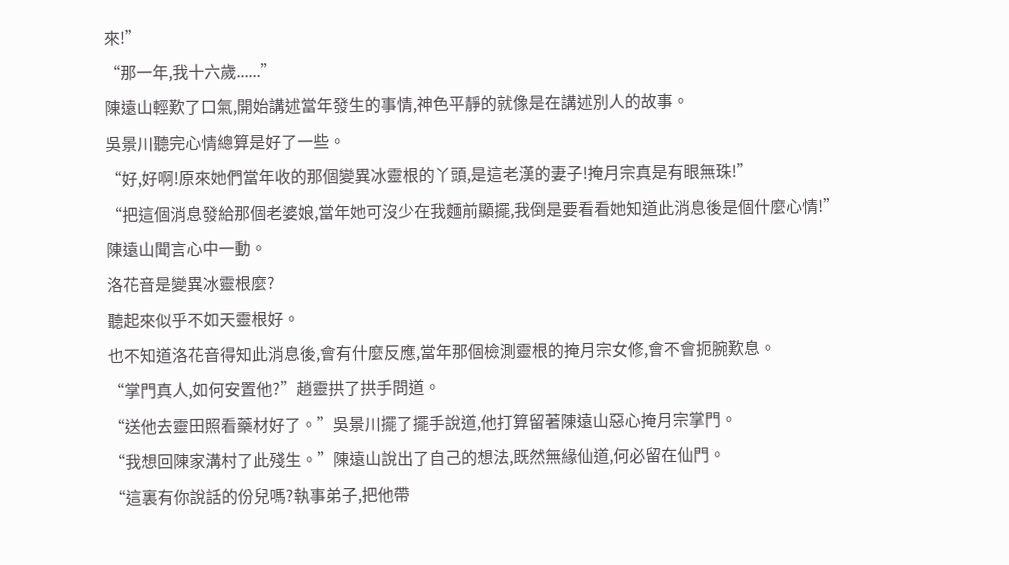來!”
“那一年,我十六歲......”
陳遠山輕歎了口氣,開始講述當年發生的事情,神色平靜的就像是在講述別人的故事。
吳景川聽完心情總算是好了一些。
“好,好啊!原來她們當年收的那個變異冰靈根的丫頭,是這老漢的妻子!掩月宗真是有眼無珠!”
“把這個消息發給那個老婆娘,當年她可沒少在我麵前顯擺,我倒是要看看她知道此消息後是個什麼心情!”
陳遠山聞言心中一動。
洛花音是變異冰靈根麼?
聽起來似乎不如天靈根好。
也不知道洛花音得知此消息後,會有什麼反應,當年那個檢測靈根的掩月宗女修,會不會扼腕歎息。
“掌門真人,如何安置他?”趙靈拱了拱手問道。
“送他去靈田照看藥材好了。”吳景川擺了擺手說道,他打算留著陳遠山惡心掩月宗掌門。
“我想回陳家溝村了此殘生。”陳遠山說出了自己的想法,既然無緣仙道,何必留在仙門。
“這裏有你說話的份兒嗎?執事弟子,把他帶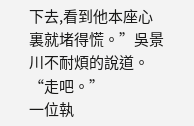下去,看到他本座心裏就堵得慌。”吳景川不耐煩的說道。
“走吧。”
一位執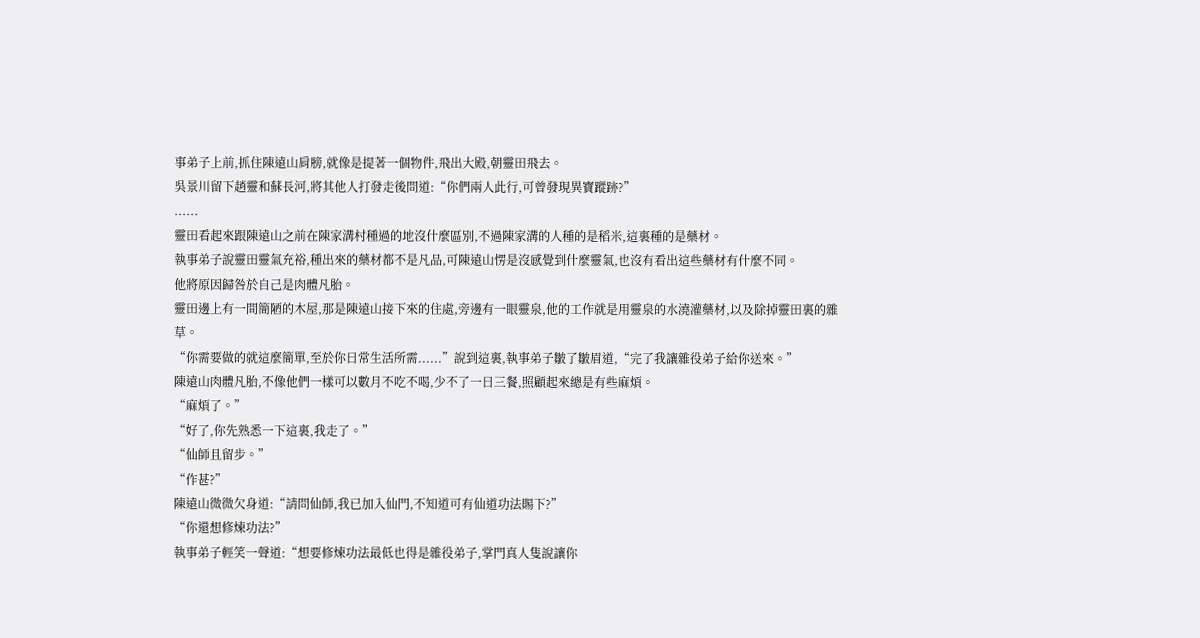事弟子上前,抓住陳遠山肩膀,就像是提著一個物件,飛出大殿,朝靈田飛去。
吳景川留下趙靈和蘇長河,將其他人打發走後問道:“你們兩人此行,可曾發現異寶蹤跡?”
......
靈田看起來跟陳遠山之前在陳家溝村種過的地沒什麼區別,不過陳家溝的人種的是稻米,這裏種的是藥材。
執事弟子說靈田靈氣充裕,種出來的藥材都不是凡品,可陳遠山愣是沒感覺到什麼靈氣,也沒有看出這些藥材有什麼不同。
他將原因歸咎於自己是肉體凡胎。
靈田邊上有一間簡陋的木屋,那是陳遠山接下來的住處,旁邊有一眼靈泉,他的工作就是用靈泉的水澆灌藥材,以及除掉靈田裏的雜草。
“你需要做的就這麼簡單,至於你日常生活所需......”說到這裏,執事弟子皺了皺眉道,“完了我讓雜役弟子給你送來。”
陳遠山肉體凡胎,不像他們一樣可以數月不吃不喝,少不了一日三餐,照顧起來總是有些麻煩。
“麻煩了。”
“好了,你先熟悉一下這裏,我走了。”
“仙師且留步。”
“作甚?”
陳遠山微微欠身道:“請問仙師,我已加入仙門,不知道可有仙道功法賜下?”
“你還想修煉功法?”
執事弟子輕笑一聲道:“想要修煉功法最低也得是雜役弟子,掌門真人隻說讓你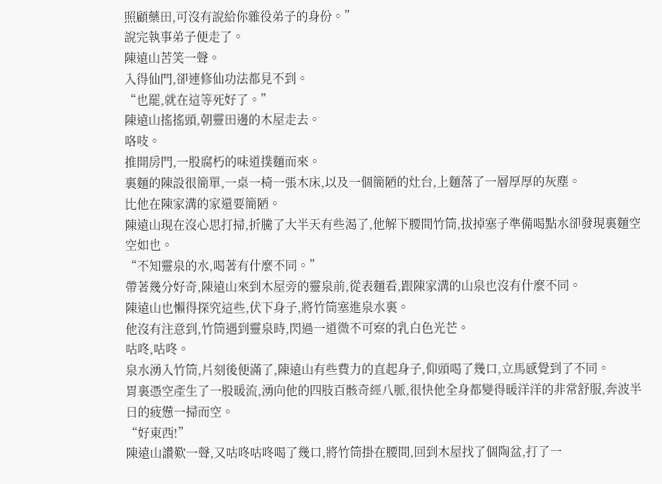照顧藥田,可沒有說給你雜役弟子的身份。”
說完執事弟子便走了。
陳遠山苦笑一聲。
入得仙門,卻連修仙功法都見不到。
“也罷,就在這等死好了。”
陳遠山搖搖頭,朝靈田邊的木屋走去。
咯吱。
推開房門,一股腐朽的味道撲麵而來。
裏麵的陳設很簡單,一桌一椅一張木床,以及一個簡陋的灶台,上麵落了一層厚厚的灰塵。
比他在陳家溝的家還要簡陋。
陳遠山現在沒心思打掃,折騰了大半天有些渴了,他解下腰間竹筒,拔掉塞子準備喝點水卻發現裏麵空空如也。
“不知靈泉的水,喝著有什麼不同。”
帶著幾分好奇,陳遠山來到木屋旁的靈泉前,從表麵看,跟陳家溝的山泉也沒有什麼不同。
陳遠山也懶得探究這些,伏下身子,將竹筒塞進泉水裏。
他沒有注意到,竹筒遇到靈泉時,閃過一道微不可察的乳白色光芒。
咕咚,咕咚。
泉水湧入竹筒,片刻後便滿了,陳遠山有些費力的直起身子,仰頭喝了幾口,立馬感覺到了不同。
胃裏憑空產生了一股暖流,湧向他的四肢百骸奇經八脈,很快他全身都變得暖洋洋的非常舒服,奔波半日的疲憊一掃而空。
“好東西!”
陳遠山讚歎一聲,又咕咚咕咚喝了幾口,將竹筒掛在腰間,回到木屋找了個陶盆,打了一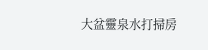大盆靈泉水打掃房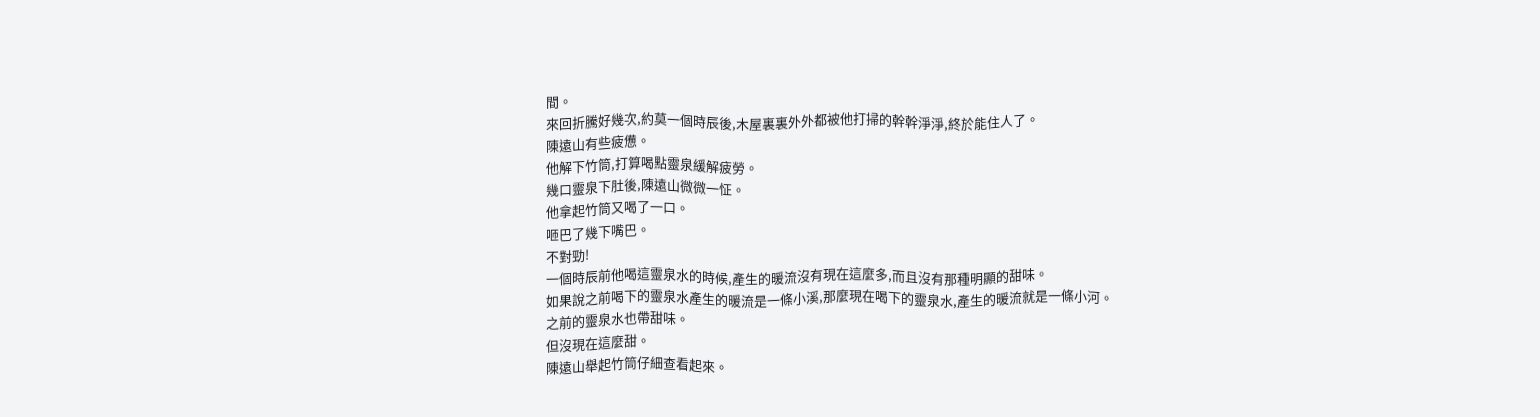間。
來回折騰好幾次,約莫一個時辰後,木屋裏裏外外都被他打掃的幹幹淨淨,終於能住人了。
陳遠山有些疲憊。
他解下竹筒,打算喝點靈泉緩解疲勞。
幾口靈泉下肚後,陳遠山微微一怔。
他拿起竹筒又喝了一口。
咂巴了幾下嘴巴。
不對勁!
一個時辰前他喝這靈泉水的時候,產生的暖流沒有現在這麼多,而且沒有那種明顯的甜味。
如果說之前喝下的靈泉水產生的暖流是一條小溪,那麼現在喝下的靈泉水,產生的暖流就是一條小河。
之前的靈泉水也帶甜味。
但沒現在這麼甜。
陳遠山舉起竹筒仔細查看起來。